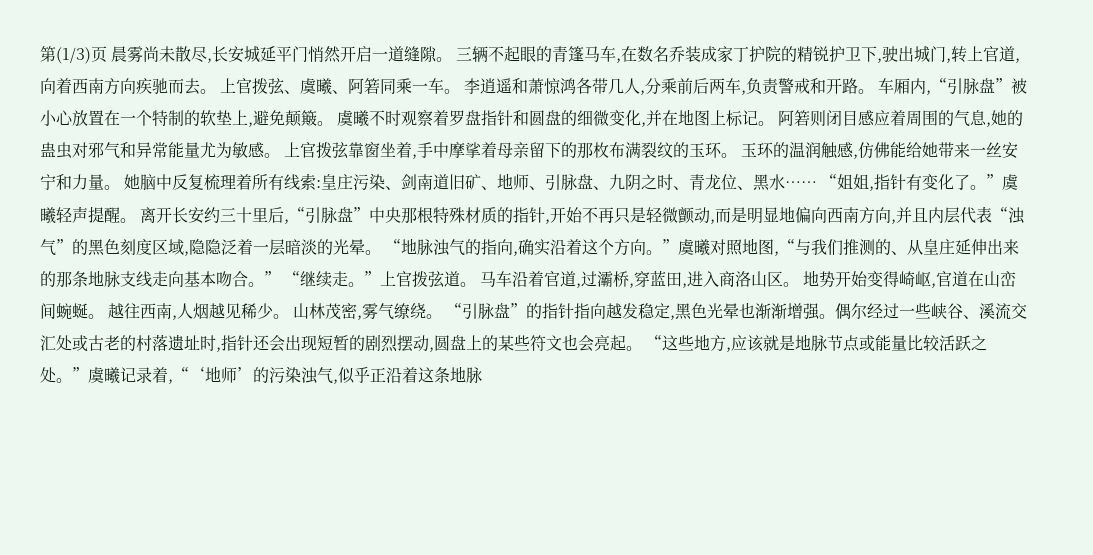第(1/3)页 晨雾尚未散尽,长安城延平门悄然开启一道缝隙。 三辆不起眼的青篷马车,在数名乔装成家丁护院的精锐护卫下,驶出城门,转上官道,向着西南方向疾驰而去。 上官拨弦、虞曦、阿箬同乘一车。 李逍遥和萧惊鸿各带几人,分乘前后两车,负责警戒和开路。 车厢内,“引脉盘”被小心放置在一个特制的软垫上,避免颠簸。 虞曦不时观察着罗盘指针和圆盘的细微变化,并在地图上标记。 阿箬则闭目感应着周围的气息,她的蛊虫对邪气和异常能量尤为敏感。 上官拨弦靠窗坐着,手中摩挲着母亲留下的那枚布满裂纹的玉环。 玉环的温润触感,仿佛能给她带来一丝安宁和力量。 她脑中反复梳理着所有线索:皇庄污染、剑南道旧矿、地师、引脉盘、九阴之时、青龙位、黑水…… “姐姐,指针有变化了。”虞曦轻声提醒。 离开长安约三十里后,“引脉盘”中央那根特殊材质的指针,开始不再只是轻微颤动,而是明显地偏向西南方向,并且内层代表“浊气”的黑色刻度区域,隐隐泛着一层暗淡的光晕。 “地脉浊气的指向,确实沿着这个方向。”虞曦对照地图,“与我们推测的、从皇庄延伸出来的那条地脉支线走向基本吻合。” “继续走。”上官拨弦道。 马车沿着官道,过灞桥,穿蓝田,进入商洛山区。 地势开始变得崎岖,官道在山峦间蜿蜒。 越往西南,人烟越见稀少。 山林茂密,雾气缭绕。 “引脉盘”的指针指向越发稳定,黑色光晕也渐渐增强。偶尔经过一些峡谷、溪流交汇处或古老的村落遗址时,指针还会出现短暂的剧烈摆动,圆盘上的某些符文也会亮起。 “这些地方,应该就是地脉节点或能量比较活跃之处。”虞曦记录着,“‘地师’的污染浊气,似乎正沿着这条地脉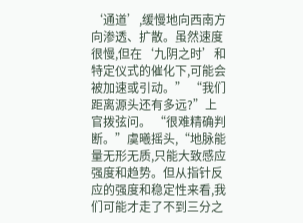‘通道’,缓慢地向西南方向渗透、扩散。虽然速度很慢,但在‘九阴之时’和特定仪式的催化下,可能会被加速或引动。” “我们距离源头还有多远?”上官拨弦问。 “很难精确判断。”虞曦摇头,“地脉能量无形无质,只能大致感应强度和趋势。但从指针反应的强度和稳定性来看,我们可能才走了不到三分之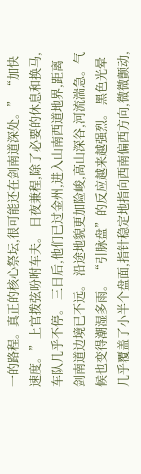一的路程。真正的核心祭坛,很可能还在剑南道深处。” “加快速度。”上官拨弦吩咐车夫。 日夜兼程,除了必要的休息和换马,车队几乎不停。 三日后,他们已过金州,进入山南西道地界,距离剑南道边境已不远。 沿途地貌更加险峻,高山深谷,河流湍急。气候也变得潮湿多雨。 “引脉盘”的反应越来越强烈。 黑色光晕几乎覆盖了小半个盘面,指针稳定地指向西南偏西方向,微微颤动,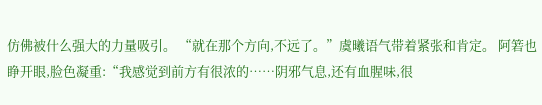仿佛被什么强大的力量吸引。 “就在那个方向,不远了。”虞曦语气带着紧张和肯定。 阿箬也睁开眼,脸色凝重:“我感觉到前方有很浓的……阴邪气息,还有血腥味,很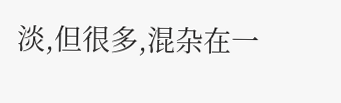淡,但很多,混杂在一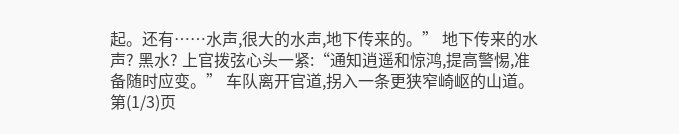起。还有……水声,很大的水声,地下传来的。” 地下传来的水声? 黑水? 上官拨弦心头一紧:“通知逍遥和惊鸿,提高警惕,准备随时应变。” 车队离开官道,拐入一条更狭窄崎岖的山道。 第(1/3)页